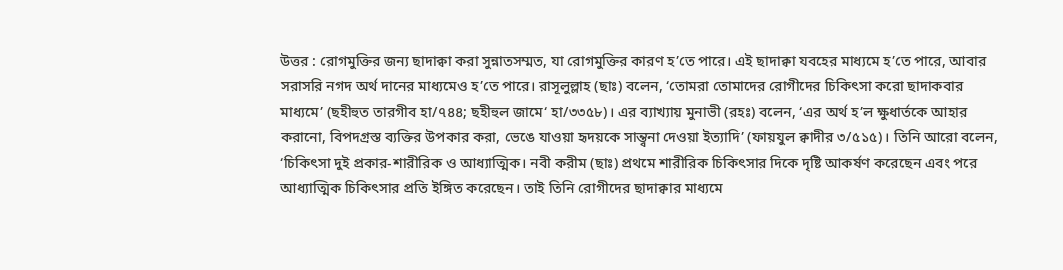উত্তর : রোগমুক্তির জন্য ছাদাক্বা করা সুন্নাতসম্মত, যা রোগমুক্তির কারণ হ’তে পারে। এই ছাদাক্বা যবহের মাধ্যমে হ’তে পারে, আবার সরাসরি নগদ অর্থ দানের মাধ্যমেও হ’তে পারে। রাসূলুল্লাহ (ছাঃ) বলেন, ‘তোমরা তোমাদের রোগীদের চিকিৎসা করো ছাদাকবার মাধ্যমে’ (ছহীহুত তারগীব হা/৭৪৪; ছহীহুল জামে‘ হা/৩৩৫৮)। এর ব্যাখ্যায় মুনাভী (রহঃ) বলেন, ‘এর অর্থ হ’ল ক্ষুধার্তকে আহার করানো, বিপদগ্রস্ত ব্যক্তির উপকার করা, ভেঙে যাওয়া হৃদয়কে সান্ত্বনা দেওয়া ইত্যাদি’ (ফায়যুল ক্বাদীর ৩/৫১৫)। তিনি আরো বলেন, ‘চিকিৎসা দুই প্রকার-শারীরিক ও আধ্যাত্মিক। নবী করীম (ছাঃ) প্রথমে শারীরিক চিকিৎসার দিকে দৃষ্টি আকর্ষণ করেছেন এবং পরে আধ্যাত্মিক চিকিৎসার প্রতি ইঙ্গিত করেছেন। তাই তিনি রোগীদের ছাদাক্বার মাধ্যমে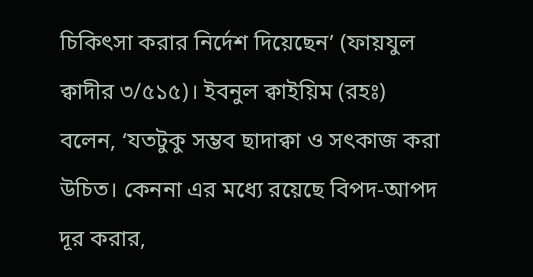চিকিৎসা করার নির্দেশ দিয়েছেন’ (ফায়যুল ক্বাদীর ৩/৫১৫)। ইবনুল ক্বাইয়িম (রহঃ) বলেন, ‘যতটুকু সম্ভব ছাদাক্বা ও সৎকাজ করা উচিত। কেননা এর মধ্যে রয়েছে বিপদ-আপদ দূর করার,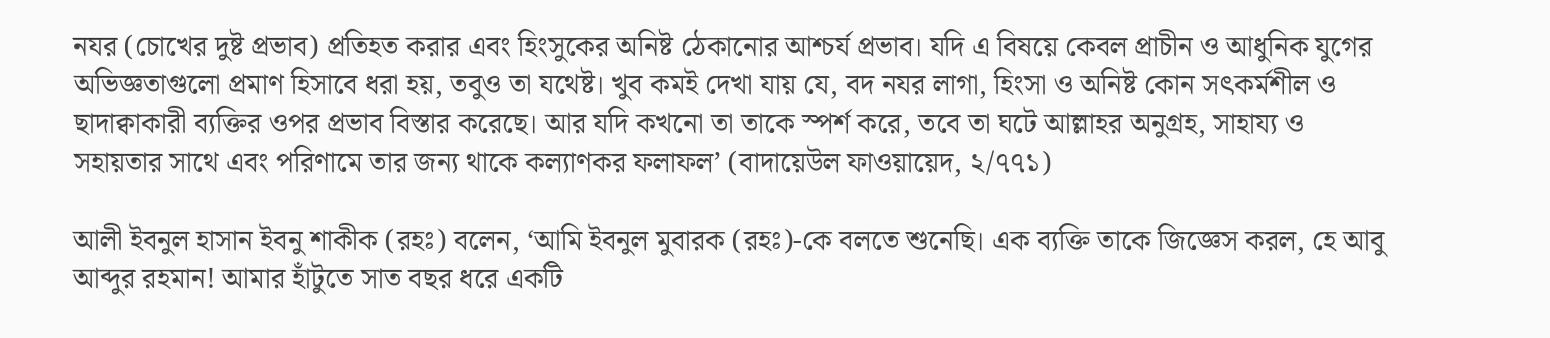নযর (চোখের দুষ্ট প্রভাব) প্রতিহত করার এবং হিংসুকের অনিষ্ট ঠেকানোর আশ্চর্য প্রভাব। যদি এ বিষয়ে কেবল প্রাচীন ও আধুনিক যুগের অভিজ্ঞতাগুলো প্রমাণ হিসাবে ধরা হয়, তবুও তা যথেষ্ট। খুব কমই দেখা যায় যে, বদ নযর লাগা, হিংসা ও অনিষ্ট কোন সৎকর্মশীল ও ছাদাক্বাকারী ব্যক্তির ওপর প্রভাব বিস্তার করেছে। আর যদি কখনো তা তাকে স্পর্শ করে, তবে তা ঘটে আল্লাহর অনুগ্রহ, সাহায্য ও সহায়তার সাথে এবং পরিণামে তার জন্য থাকে কল্যাণকর ফলাফল’ (বাদায়েউল ফাওয়ায়েদ, ২/৭৭১)

আলী ইবনুল হাসান ইবনু শাকীক (রহঃ) বলেন, ‘আমি ইবনুল মুবারক (রহঃ)-কে বলতে শুনেছি। এক ব্যক্তি তাকে জিজ্ঞেস করল, হে আবু আব্দুর রহমান! আমার হাঁটুতে সাত বছর ধরে একটি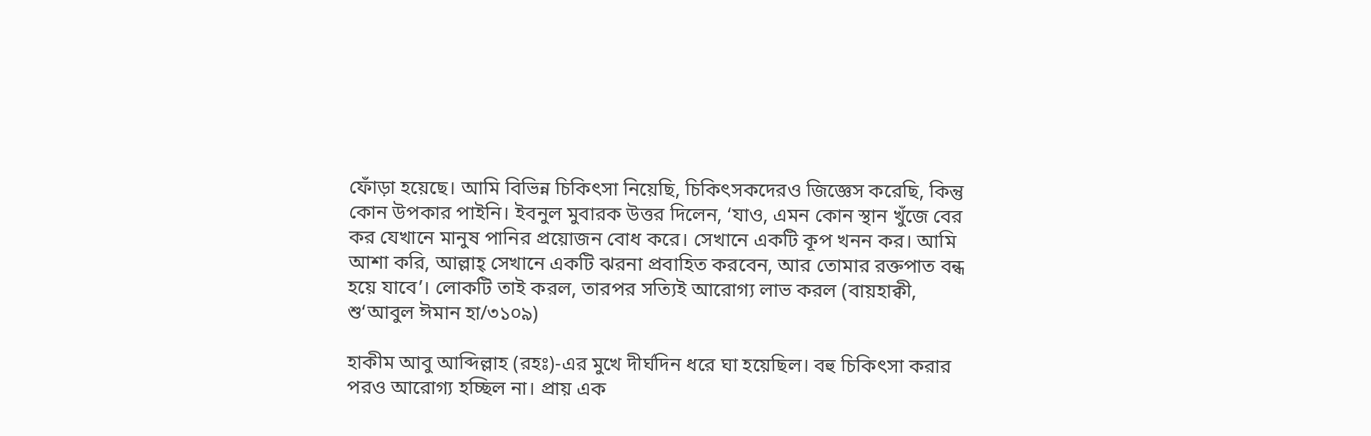ফোঁড়া হয়েছে। আমি বিভিন্ন চিকিৎসা নিয়েছি, চিকিৎসকদেরও জিজ্ঞেস করেছি, কিন্তু কোন উপকার পাইনি। ইবনুল মুবারক উত্তর দিলেন, ‘যাও, এমন কোন স্থান খুঁজে বের কর যেখানে মানুষ পানির প্রয়োজন বোধ করে। সেখানে একটি কূপ খনন কর। আমি আশা করি, আল্লাহ্ সেখানে একটি ঝরনা প্রবাহিত করবেন, আর তোমার রক্তপাত বন্ধ হয়ে যাবে’। লোকটি তাই করল, তারপর সত্যিই আরোগ্য লাভ করল (বায়হাক্বী, শু‘আবুল ঈমান হা/৩১০৯)

হাকীম আবু আব্দিল্লাহ (রহঃ)-এর মুখে দীর্ঘদিন ধরে ঘা হয়েছিল। বহু চিকিৎসা করার পরও আরোগ্য হচ্ছিল না। প্রায় এক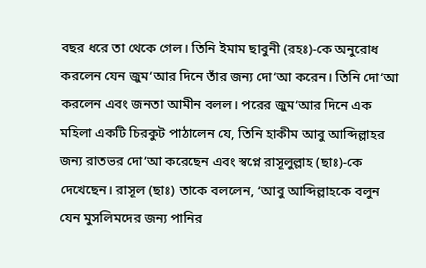বছর ধরে তা থেকে গেল। তিনি ইমাম ছাবুনী (রহঃ)-কে অনুরোধ করলেন যেন জুম‘আর দিনে তাঁর জন্য দো‘আ করেন। তিনি দো‘আ করলেন এবং জনতা আমীন বলল। পরের জুম‘আর দিনে এক মহিলা একটি চিরকুট পাঠালেন যে, তিনি হাকীম আবু আব্দিল্লাহর জন্য রাতভর দো‘আ করেছেন এবং স্বপ্নে রাসূলুল্লাহ (ছাঃ)-কে দেখেছেন। রাসূল (ছাঃ) তাকে বললেন, ‘আবু আব্দিল্লাহকে বলুন যেন মুসলিমদের জন্য পানির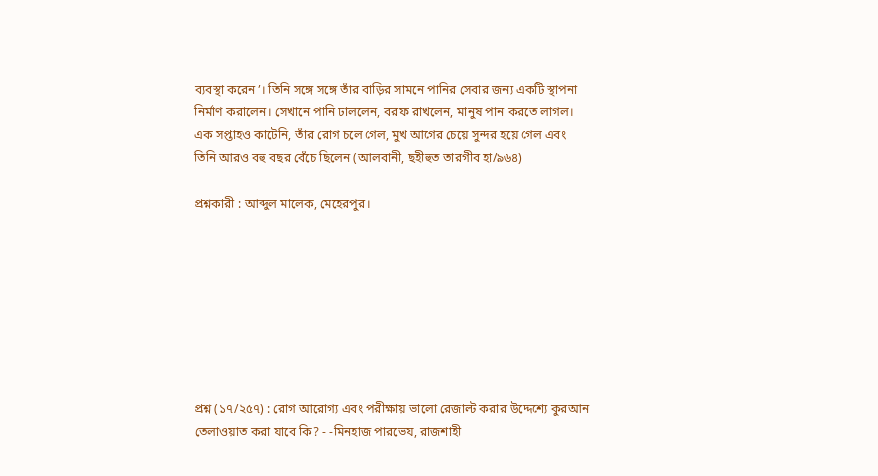ব্যবস্থা করেন’। তিনি সঙ্গে সঙ্গে তাঁর বাড়ির সামনে পানির সেবার জন্য একটি স্থাপনা নির্মাণ করালেন। সেখানে পানি ঢাললেন, বরফ রাখলেন, মানুষ পান করতে লাগল। এক সপ্তাহও কাটেনি, তাঁর রোগ চলে গেল, মুখ আগের চেয়ে সুন্দর হয়ে গেল এবং তিনি আরও বহু বছর বেঁচে ছিলেন (আলবানী, ছহীহুত তারগীব হা/৯৬৪)

প্রশ্নকারী : আব্দুল মালেক, মেহেরপুর।








প্রশ্ন (১৭/২৫৭) : রোগ আরোগ্য এবং পরীক্ষায় ভালো রেজাল্ট করার উদ্দেশ্যে কুরআন তেলাওয়াত করা যাবে কি? - -মিনহাজ পারভেয, রাজশাহী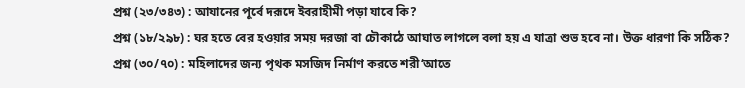প্রশ্ন (২৩/৩৪৩) : আযানের পূর্বে দরূদে ইবরাহীমী পড়া যাবে কি?
প্রশ্ন (১৮/২৯৮) : ঘর হতে বের হওয়ার সময় দরজা বা চৌকাঠে আঘাত লাগলে বলা হয় এ যাত্রা শুভ হবে না। উক্ত ধারণা কি সঠিক?
প্রশ্ন (৩০/৭০) : মহিলাদের জন্য পৃথক মসজিদ নির্মাণ করতে শরী‘আতে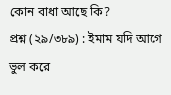কোন বাধা আছে কি?
প্রশ্ন (২৯/৩৮৯) : ইমাম যদি আগে ভুল করে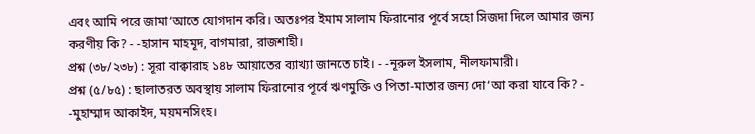এবং আমি পরে জামা‘আতে যোগদান করি। অতঃপর ইমাম সালাম ফিরানোর পূর্বে সহো সিজদা দিলে আমার জন্য করণীয় কি? - -হাসান মাহমূদ, বাগমারা, রাজশাহী।
প্রশ্ন (৩৮/২৩৮) : সূরা বাক্বারাহ ১৪৮ আয়াতের ব্যাখ্যা জানতে চাই। - -নূরুল ইসলাম, নীলফামারী।
প্রশ্ন (৫/৮৫) : ছালাতরত অবস্থায় সালাম ফিরানোর পূর্বে ঋণমুক্তি ও পিতা-মাতার জন্য দো‘আ করা যাবে কি? - -মুহাম্মাদ আকাইদ, ময়মনসিংহ।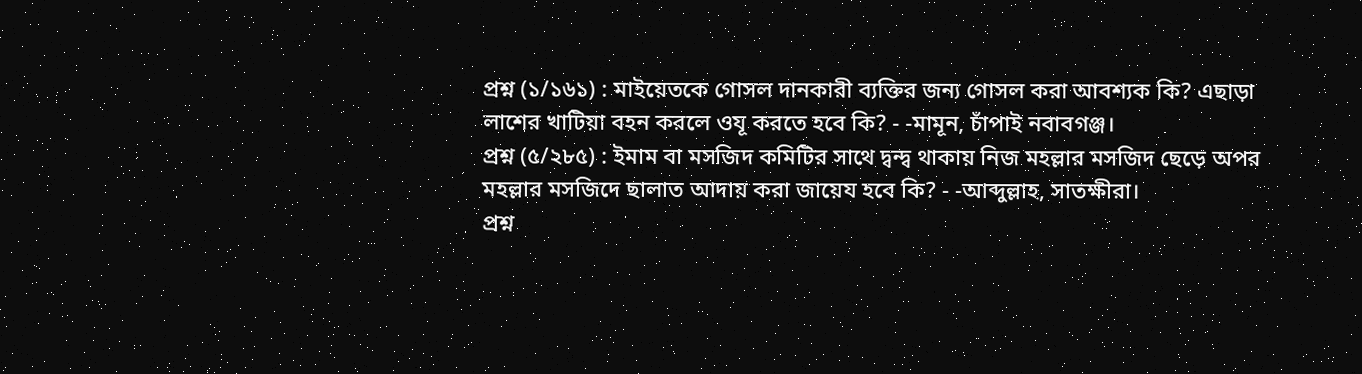প্রশ্ন (১/১৬১) : মাইয়েতকে গোসল দানকারী ব্যক্তির জন্য গোসল করা আবশ্যক কি? এছাড়া লাশের খাটিয়া বহন করলে ওযূ করতে হবে কি? - -মামূন, চাঁপাই নবাবগঞ্জ।
প্রশ্ন (৫/২৮৫) : ইমাম বা মসজিদ কমিটির সাথে দ্বন্দ্ব থাকায় নিজ মহল্লার মসজিদ ছেড়ে অপর মহল্লার মসজিদে ছালাত আদায় করা জায়েয হবে কি? - -আব্দুল্লাহ, সাতক্ষীরা।
প্রশ্ন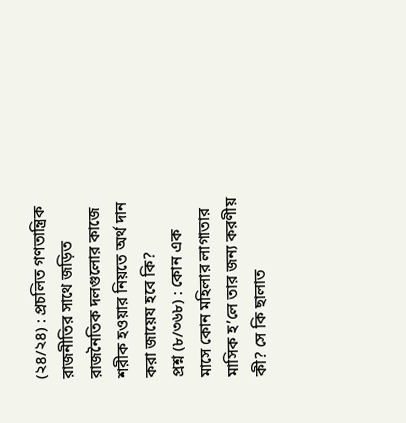(২৪/২৪) : প্রচলিত গণতান্ত্রিক রাজনীতির সাথে জড়িত রাজনৈতিক দলগুলোর কাজে শরীক হওয়ার নিয়তে অর্থ দান করা জায়েয হবে কি?
প্রশ্ন (৮/৩৬৮) : কোন এক মাসে কোন মহিলার লাগাতার মাসিক হ’লে তার জন্য করণীয় কী? সে কি ছালাত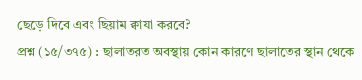ছেড়ে দিবে এবং ছিয়াম ক্বাযা করবে?
প্রশ্ন (১৫/৩৭৫) : ছালাতরত অবস্থায় কোন কারণে ছালাতের স্থান থেকে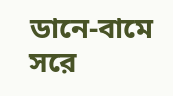ডানে-বামে সরে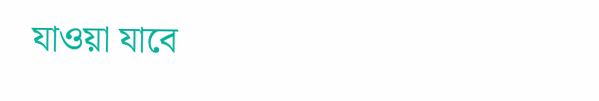যাওয়া যাবে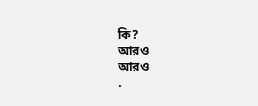কি?
আরও
আরও
.